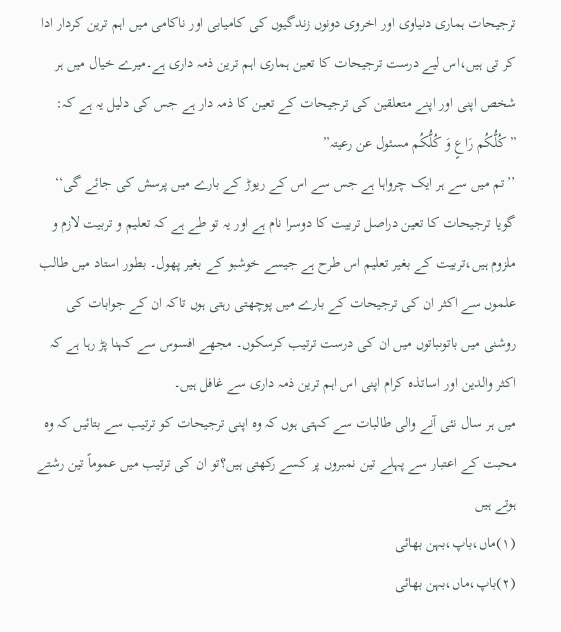ترجیحات ہماری دنیاوی اور اخروی دونوں زندگیوں کی کامیابی اور ناکامی میں اہم ترین کردار ادا کر تی ہیں،اس لیے درست ترجیحات کا تعین ہماری اہم ترین ذمہ داری ہے۔میرے خیال میں ہر شخص اپنی اور اپنے متعلقین کی ترجیحات کے تعین کا ذمہ دار ہے جس کی دلیل یہ ہے کہ:
” کُلُّکُم رَاعٍ وَ کُلُّکُم مسئول عن رعیتہ”
’’تم میں سے ہر ایک چرواہا ہے جس سے اس کے ریوڑ کے بارے میں پرسش کی جائے گی‘‘
گویا ترجیحات کا تعین دراصل تربیت کا دوسرا نام ہے اور یہ تو طے ہے کہ تعلیم و تربیت لازم و ملزوم ہیں،تربیت کے بغیر تعلیم اس طرح ہے جیسے خوشبو کے بغیر پھول۔ بطور استاد میں طالب علموں سے اکثر ان کی ترجیحات کے بارے میں پوچھتی رہتی ہوں تاکہ ان کے جوابات کی روشنی میں باتوںباتوں میں ان کی درست ترتیب کرسکوں۔ مجھے افسوس سے کہنا پڑ رہا ہے کہ اکثر والدین اور اساتذہ کرام اپنی اس اہم ترین ذمہ داری سے غافل ہیں۔
میں ہر سال نئی آنے والی طالبات سے کہتی ہوں کہ وہ اپنی ترجیحات کو ترتیب سے بتائیں کہ وہ محبت کے اعتبار سے پہلے تین نمبروں پر کسے رکھتی ہیں؟تو ان کی ترتیب میں عموماً تین رشتے ہوتے ہیں
(۱)ماں،باپ،بہن بھائی
(۲)باپ،ماں،بہن بھائی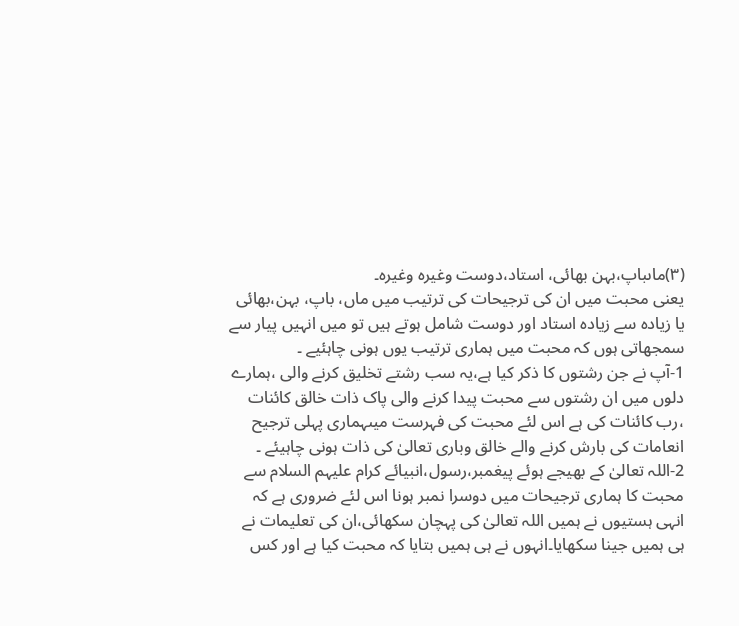(۳)ماںباپ،بہن بھائی، استاد،دوست وغیرہ وغیرہ۔
یعنی محبت میں ان کی ترجیحات کی ترتیب میں ماں، باپ، بہن،بھائی یا زیادہ سے زیادہ استاد اور دوست شامل ہوتے ہیں تو میں انہیں پیار سے سمجھاتی ہوں کہ محبت میں ہماری ترتیب یوں ہونی چاہئیے ۔
1-آپ نے جن رشتوں کا ذکر کیا ہے،یہ سب رشتے تخلیق کرنے والی ،ہمارے دلوں میں ان رشتوں سے محبت پیدا کرنے والی پاک ذات خالق کائنات ،رب کائنات کی ہے اس لئے محبت کی فہرست میںہماری پہلی ترجیح انعامات کی بارش کرنے والے خالق وباری تعالیٰ کی ذات ہونی چاہیئے ۔
2-اللہ تعالیٰ کے بھیجے ہوئے پیغمبر،رسول،انبیائے کرام علیہم السلام سے محبت کا ہماری ترجیحات میں دوسرا نمبر ہونا اس لئے ضروری ہے کہ انہی ہستیوں نے ہمیں اللہ تعالیٰ کی پہچان سکھائی،ان کی تعلیمات نے ہی ہمیں جینا سکھایا۔انہوں نے ہی ہمیں بتایا کہ محبت کیا ہے اور کس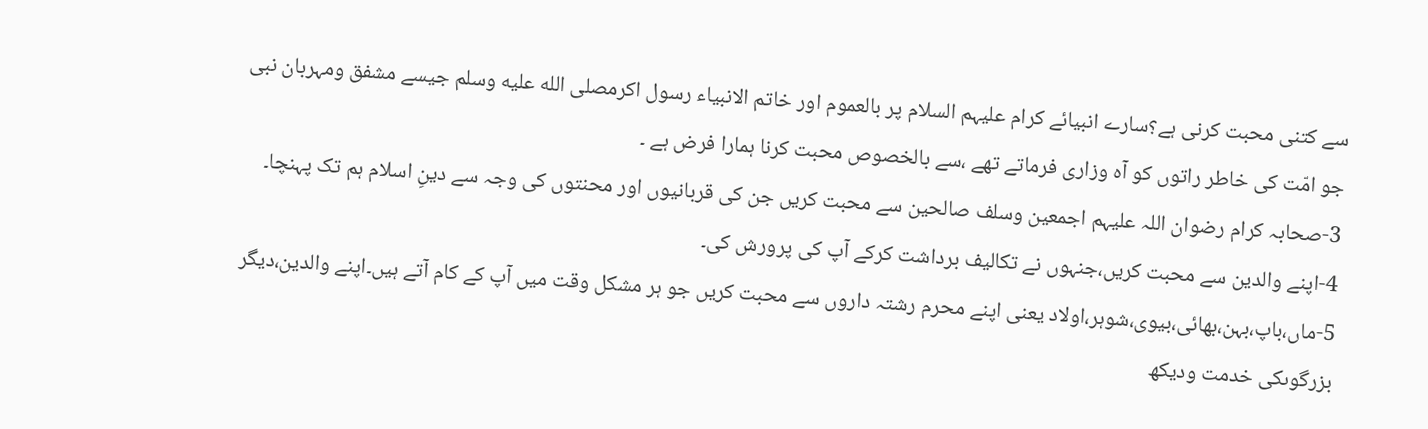سے کتنی محبت کرنی ہے؟سارے انبیائے کرام علیہم السلام پر بالعموم اور خاتم الانبیاء رسول اکرمصلى الله عليه وسلم جیسے مشفق ومہربان نبی جو امّت کی خاطر راتوں کو آہ وزاری فرماتے تھے ،سے بالخصوص محبت کرنا ہمارا فرض ہے ۔
3-صحابہ کرام رضوان اللہ علیہم اجمعین وسلف صالحین سے محبت کریں جن کی قربانیوں اور محنتوں کی وجہ سے دینِ اسلام ہم تک پہنچا۔
4-اپنے والدین سے محبت کریں،جنہوں نے تکالیف برداشت کرکے آپ کی پرورش کی۔
5-ماں،باپ،بہن،بھائی،بیوی،شوہر،اولاد یعنی اپنے محرم رشتہ داروں سے محبت کریں جو ہر مشکل وقت میں آپ کے کام آتے ہیں۔اپنے والدین،دیگر بزرگوںکی خدمت ودیکھ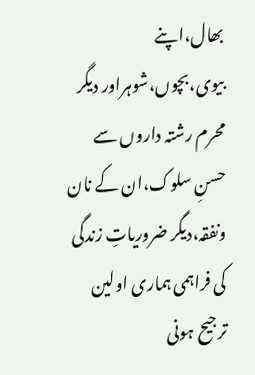بھال،اپنے بیوی،بچوں،شوہراور دیگر محرم رشتہ داروں سے حسنِ سلوک،ان کے نان ونفقہ،دیگر ضروریاتِ زندگی کی فراہمی ہماری اولین ترجیح ہونی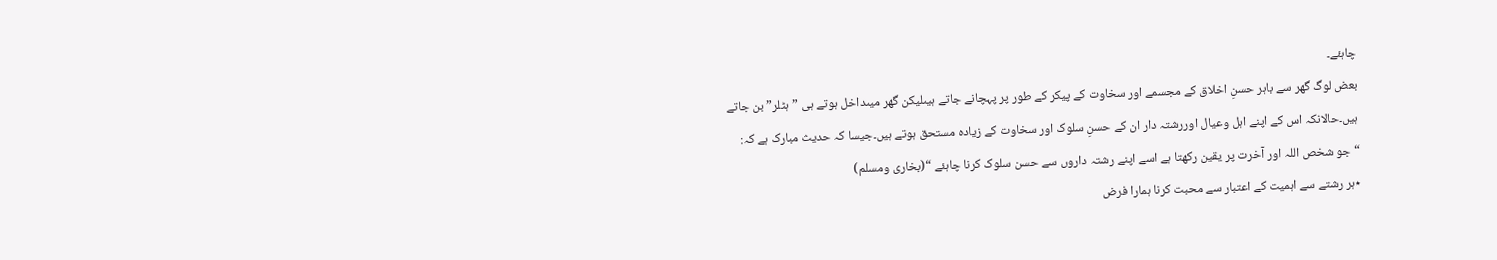چاہئے۔
بعض لوگ گھر سے باہر حسنِ اخلاق کے مجسمے اور سخاوت کے پیکر کے طور پر پہچانے جاتے ہیںلیکن گھر میںداخل ہوتے ہی ”ہٹلر” بن جاتے ہیں۔حالانکہ اس کے اپنے اہل وعیال اوررشتہ دار ان کے حسنِ سلوک اور سخاوت کے زیادہ مستحق ہوتے ہیں۔جیسا کہ حدیث مبارک ہے کہ:
“جو شخص اللہ اور آخرت پر یقین رکھتا ہے اسے اپنے رشتہ داروں سے حسن سلوک کرنا چاہئے “(بخاری ومسلم)
٭ہر رشتے سے اہمیت کے اعتبار سے محبت کرنا ہمارا فرض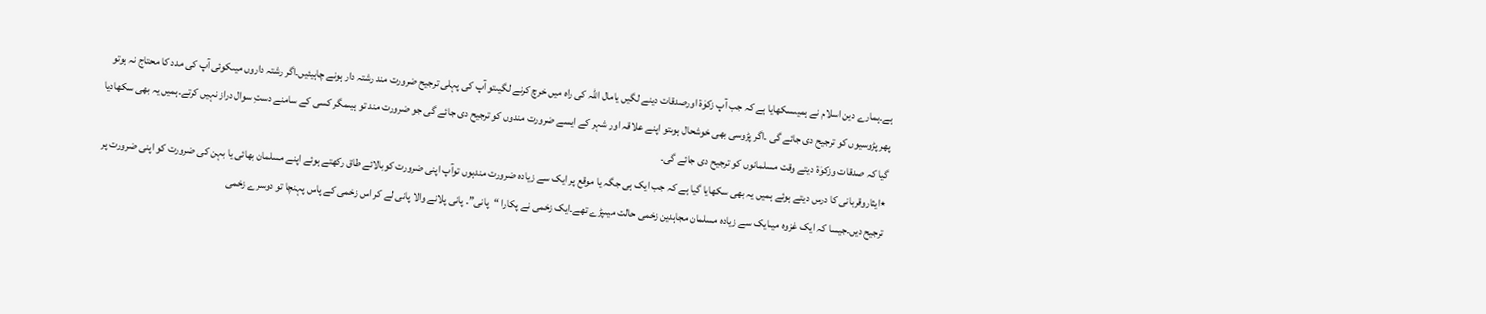ہے۔ہمارے دین اسلام نے ہمیںسکھایا ہے کہ جب آپ زکوٰۃ اورصدقات دینے لگیں یامال اللہ کی راہ میں خرچ کرنے لگیںتو آپ کی پہلی ترجیح ضرورت مند رشتہ دار ہونے چاہیئیں۔اگر رشتہ داروں میںکوئی آپ کی مدد کا محتاج نہ ہوتو پھر پڑوسیوں کو ترجیح دی جائے گی ۔اگر پڑوسی بھی خوشحال ہوںتو اپنے علاقہ اور شہر کے ایسے ضرورت مندوں کو ترجیح دی جائے گی جو ضرورت مند تو ہیںمگر کسی کے سامنے دستِ سوال دراز نہیں کرتے۔ہمیں یہ بھی سکھادیا گیا کہ صدقات وزکوٰۃ دیتے وقت مسلمانوں کو ترجیح دی جائے گی۔
٭ایثاروقربانی کا درس دیتے ہوئے ہمیں یہ بھی سکھایا گیا ہے کہ جب ایک ہی جگہ یا موقع پر ایک سے زیادہ ضرورت مندہوں توآپ اپنی ضرورت کوبالائے طاق رکھتے ہوئے اپنے مسلمان بھائی یا بہن کی ضرورت کو اپنی ضرورت پر ترجیح دیں۔جیسا کہ ایک غزوہ میںایک سے زیادہ مسلمان مجاہدین زخمی حالت میںپڑے تھے۔ایک زخمی نے پکارا “پانی”۔ پانی پلانے والا پانی لے کر اس زخمی کے پاس پہنچا تو دوسرے زخمی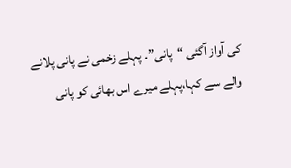کی آواز آگئی “پانی”۔ پہلے زخمی نے پانی پلانے والے سے کہا،پہلے میرے اس بھائی کو پانی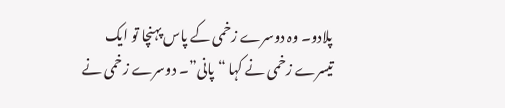پلادو۔ وہ دوسرے زخمی کے پاس پہنچا تو ایک تیسرے زخمی نے کہا “پانی”۔ دوسرے زخمی نے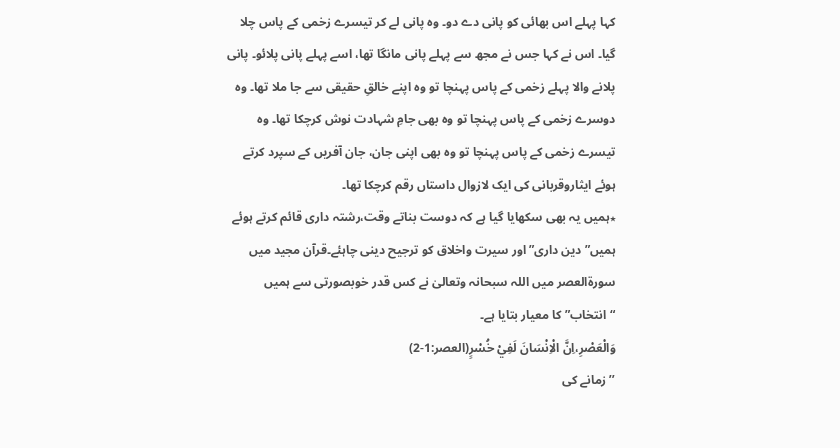کہا پہلے اس بھائی کو پانی دے دو۔ وہ پانی لے کر تیسرے زخمی کے پاس چلا گیا۔ اس نے کہا جس نے مجھ سے پہلے پانی مانگا تھا، اسے پہلے پانی پلائو۔ پانی پلانے والا پہلے زخمی کے پاس پہنچا تو وہ اپنے خالقِ حقیقی سے جا ملا تھا۔ وہ دوسرے زخمی کے پاس پہنچا تو وہ بھی جامِ شہادت نوش کرچکا تھا۔ وہ تیسرے زخمی کے پاس پہنچا تو وہ بھی اپنی جان، جان آفریں کے سپرد کرتے ہوئے ایثاروقربانی کی ایک لازوال داستاں رقم کرچکا تھا۔
٭ہمیں یہ بھی سکھایا گیا ہے کہ دوست بناتے وقت،رشتہ داری قائم کرتے ہوئے ہمیں”دین داری” اور سیرت واخلاق کو ترجیح دینی چاہئے۔قرآن مجید میں سورۃالعصر میں اللہ سبحانہ وتعالیٰ نے کس قدر خوبصورتی سے ہمیں “انتخاب”کا معیار بتایا ہے۔
وَالْعَصْرِ،اِنَّ الْاِنْسَانَ لَفِيْ خُسْرٍ(العصر:1-2)
’’ زمانے کی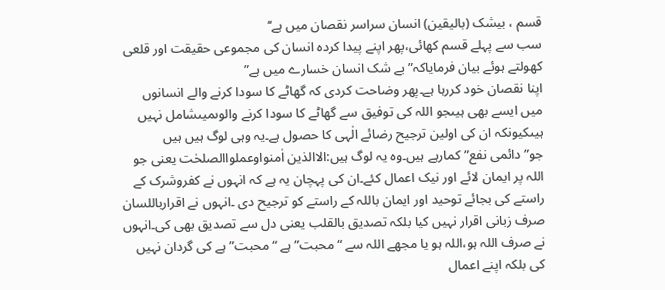قسم ، بیشک (بالیقین) انسان سراسر نقصان میں ہے‘‘
سب سے پہلے قسم کھائی،پھر اپنے پیدا کردہ انسان کی مجموعی حقیقت اور قلعی کھولتے ہوئے بیان فرمایاکہ”بے شک انسان خسارے میں ہے”
اپنا نقصان خود کررہا ہے۔پھر وضاحت کردی کہ گھاٹے کا سودا کرنے والے انسانوں میں ایسے بھی ہیںجو اللہ کی توفیق سے گھاٹے کا سودا کرنے والوںمیںشامل نہیں ہیںکیونکہ ان کی اولین ترجیح رضائے الٰہی کا حصول ہے۔یہ وہی لوگ ہیں ہیں جو”دائمی نفع”کمارہے ہیں۔وہ یہ لوگ ہیں:الاالذین اٰمنواوعملواالصلحٰت یعنی جو اللہ پر ایمان لائے اور نیک اعمال کئے۔ان کی پہچان یہ ہے کہ انہوں نے کفروشرک کے راستے کی بجائے توحید اور ایمان باللہ کے راستے کو ترجیح دی ۔انہوں نے اقرارباللسان صرف زبانی اقرار نہیں کیا بلکہ تصدیق بالقلب یعنی دل سے تصدیق بھی کی۔انہوں نے صرف اللہ ہو،اللہ ہو یا مجھے اللہ سے “محبت” ہے “محبت” ہے کی گردان نہیں کی بلکہ اپنے اعمال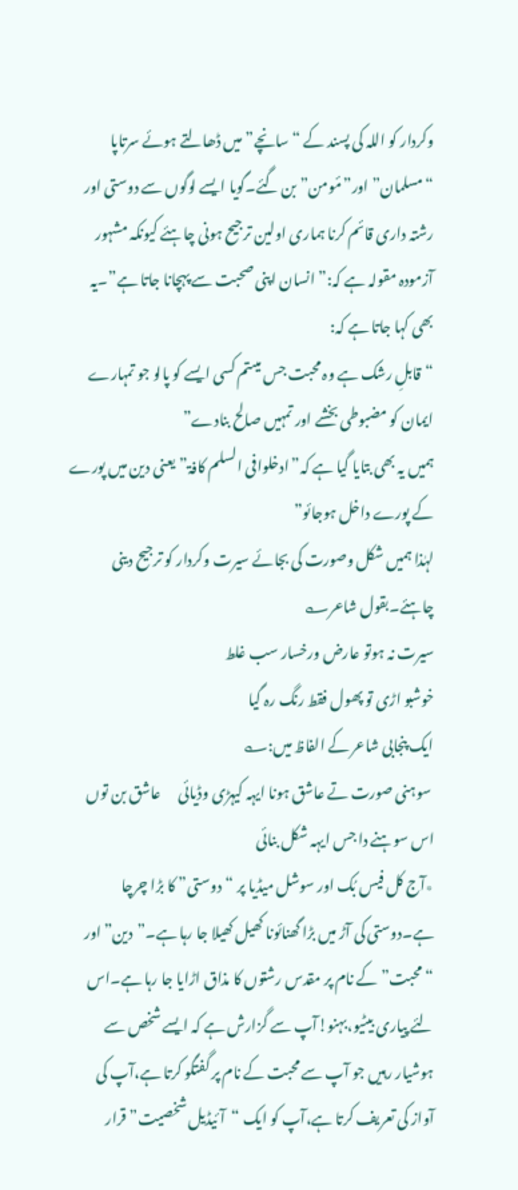وکردار کو اللہ کی پسند کے “سانچے”میں ڈھالتے ہوئے سرتاپا “مسلمان” اور”مٔومن” بن گئے۔گویا ایسے لوگوں سے دوستی اور رشتہ داری قائم کرنا ہماری اولین ترجیح ہونی چاہئے کیونکہ مشہور آزمودہ مقولہ ہے کہ:”انسان اپنی صحبت سے پہچانا جاتا ہے”۔یہ بھی کہا جاتا ہے کہ:
“قابلِ رشک ہے وہ محبت جس میںتم کسی ایسے کو پالو جو تمہارے ایمان کو مضبوطی بخشے اور تمہیں صالح بنادے”
ہمیں یہ بھی بتایا گیا ہے کہ”ادخلوافی السلم کافۃ”یعنی دین میں پورے کے پورے داخل ہوجائو”
لہٰذا ہمیں شکل وصورت کی بجائے سیرت وکردار کو ترجیح دینی چاہئے۔بقول شاعر؎
سیرت نہ ہوتو عارض ورخسار سب غلط
خوشبو اڑی تو پھول فقط رنگ رہ گیا
ایک پنجابی شاعر کے الفاظ میں:؎
 سوہنی صورت تے عاشق ہونا ایہہ کیہڑی وڈیائی      عاشق بن توں اس سوہنے دا جس ایہہ شکل بنائی
٭آج کل فیس بُک اور سوشل میڈیا پر “دوستی” کا بڑا چرچا ہے۔دوستی کی آڑ میں بڑا گھنائونا کھیل کھیلا جا رہا ہے۔”دین” اور “محبت”کے نام پر مقدس رشتوں کا مذاق اڑایا جا رہا ہے۔اس لئے پیاری بیٹیو،بہنو!آپ سے گزارش ہے کہ ایسے شخص سے ہوشیار رہیں جو آپ سے محبت کے نام پر گفتگو کرتا ہے،آپ کی آواز کی تعریف کرتا ہے،آپ کو ایک “آئیڈیل شخصیت” قرار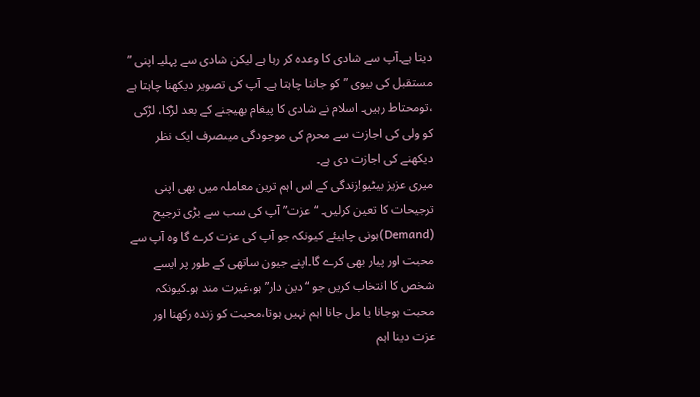دیتا ہے۔آپ سے شادی کا وعدہ کر رہا ہے لیکن شادی سے پہلیـ اپنی ” مستقبل کی بیوی ” کو جاننا چاہتا ہے۔ آپ کی تصویر دیکھنا چاہتا ہے ،تومحتاط رہیں۔ اسلام نے شادی کا پیغام بھیجنے کے بعد لڑکا، لڑکی کو ولی کی اجازت سے محرم کی موجودگی میںصرف ایک نظر دیکھنے کی اجازت دی ہے۔
میری عزیز بیٹیو!زندگی کے اس اہم ترین معاملہ میں بھی اپنی ترجیحات کا تعین کرلیں۔ “عزت” آپ کی سب سے بڑی ترجیح (Demand)ہونی چاہیئے کیونکہ جو آپ کی عزت کرے گا وہ آپ سے محبت اور پیار بھی کرے گا۔اپنے جیون ساتھی کے طور پر ایسے شخص کا انتخاب کریں جو “دین دار” ہو،غیرت مند ہو۔کیونکہ محبت ہوجانا یا مل جانا اہم نہیں ہوتا،محبت کو زندہ رکھنا اور عزت دینا اہم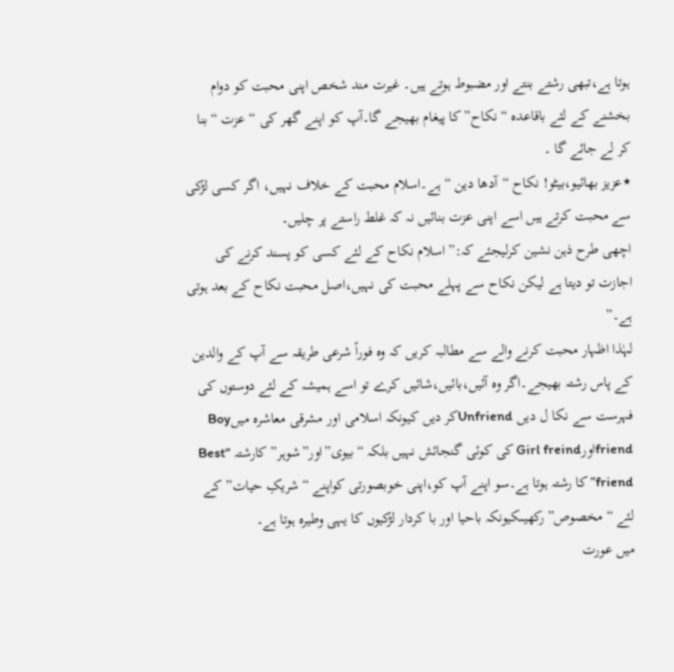ہوتا ہے،تبھی رشتے بنتے اور مضبوط ہوتے ہیں۔ غیرت مند شخص اپنی محبت کو دوام بخشنے کے لئے باقاعدہ “نکاح”کا پیغام بھیجے گا۔آپ کو اپنے گھر کی “عزت “بنا کر لے جائے گا ۔
٭عزیز بھائیو،بیٹو! نکاح “آدھا دین “ہے۔اسلام محبت کے خلاف نہیں، اگر کسی لڑکی سے محبت کرتے ہیں اسے اپنی عزت بنائیں نہ کہ غلط راستے پر چلیں۔
اچھی طرح ذہن نشین کرلیجئے کہ:”اسلام نکاح کے لئے کسی کو پسند کرنے کی اجازت تو دیتا ہے لیکن نکاح سے پہلے محبت کی نہیں،اصل محبت نکاح کے بعد ہوتی ہے۔”
لہٰذا اظہار محبت کرنے والے سے مطالبہ کریں کہ وہ فوراً شرعی طریقہ سے آپ کے والدین کے پاس رشتہ بھیجے۔اگر وہ آئیں،بائیں،شائیں کرے تو اسے ہمیشہ کے لئے دوستوں کی فہرست سے نکا ل دیں Unfriendکر دیں کیونکہ اسلامی اور مشرقی معاشرہ میںBoy friendاورGirl freind کی کوئی گنجائش نہیں بلکہ “بیوی”اور”شوہر” کارشتہ “Best friend” کا رشتہ ہوتا ہے۔سو اپنے آپ کو،اپنی خوبصورتی کواپنے “شریکِ حیات” کے لئے “مخصوص” رکھیںکیونکہ باحیا اور با کردار لڑکیوں کا یہی وطیرہ ہوتا ہے۔
میں عورت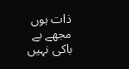ذات ہوں
مجھے بے باکی نہیں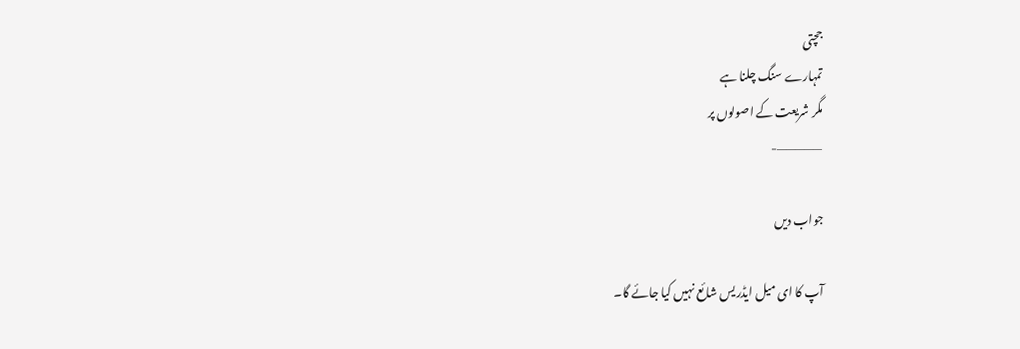جچتی
تمہارے سنگ چلنا ہے
مگر شریعت کے اصولوں پر
—————-

جواب دیں

آپ کا ای میل ایڈریس شائع نہیں کیا جائے گا۔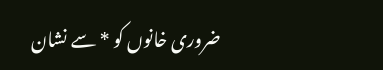ضروری خانوں کو * سے نشان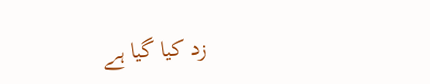زد کیا گیا ہے